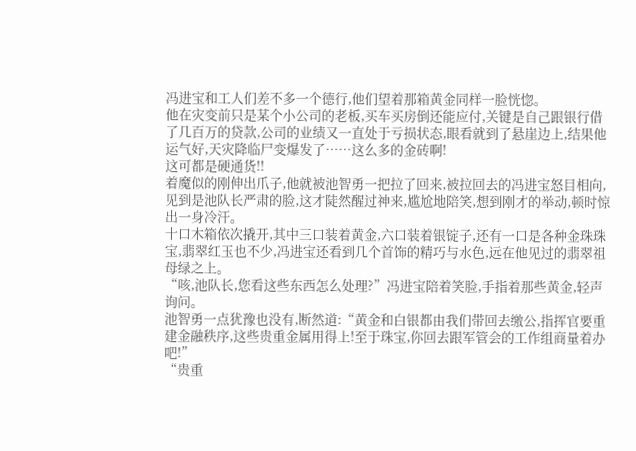冯进宝和工人们差不多一个德行,他们望着那箱黄金同样一脸恍惚。
他在灾变前只是某个小公司的老板,买车买房倒还能应付,关键是自己跟银行借了几百万的贷款,公司的业绩又一直处于亏损状态,眼看就到了悬崖边上,结果他运气好,天灾降临尸变爆发了……这么多的金砖啊!
这可都是硬通货!!
着魔似的刚伸出爪子,他就被池智勇一把拉了回来,被拉回去的冯进宝怒目相向,见到是池队长严肃的脸,这才陡然醒过神来,尴尬地陪笑,想到刚才的举动,顿时惊出一身冷汗。
十口木箱依次撬开,其中三口装着黄金,六口装着银锭子,还有一口是各种金珠珠宝,翡翠红玉也不少,冯进宝还看到几个首饰的精巧与水色,远在他见过的翡翠祖母绿之上。
“咳,池队长,您看这些东西怎么处理?”冯进宝陪着笑脸,手指着那些黄金,轻声询问。
池智勇一点犹豫也没有,断然道:“黄金和白银都由我们带回去缴公,指挥官要重建金融秩序,这些贵重金属用得上!至于珠宝,你回去跟军管会的工作组商量着办吧!”
“贵重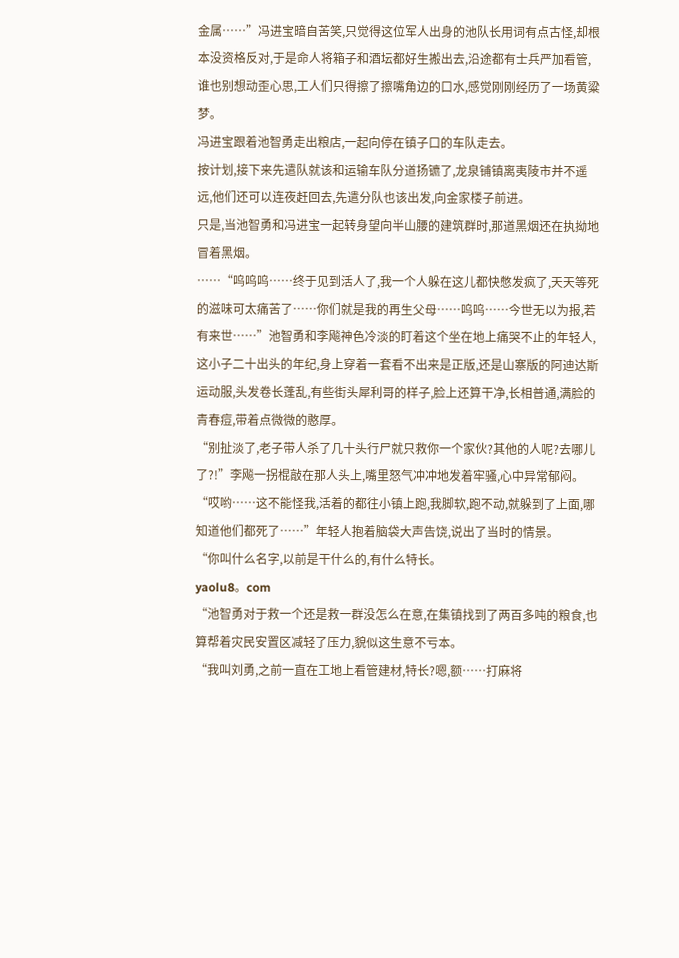金属……”冯进宝暗自苦笑,只觉得这位军人出身的池队长用词有点古怪,却根本没资格反对,于是命人将箱子和酒坛都好生搬出去,沿途都有士兵严加看管,谁也别想动歪心思,工人们只得擦了擦嘴角边的口水,感觉刚刚经历了一场黄粱梦。
冯进宝跟着池智勇走出粮店,一起向停在镇子口的车队走去。
按计划,接下来先遣队就该和运输车队分道扬镳了,龙泉铺镇离夷陵市并不遥远,他们还可以连夜赶回去,先遣分队也该出发,向金家楼子前进。
只是,当池智勇和冯进宝一起转身望向半山腰的建筑群时,那道黑烟还在执拗地冒着黑烟。
……“呜呜呜……终于见到活人了,我一个人躲在这儿都快憋发疯了,天天等死的滋味可太痛苦了……你们就是我的再生父母……呜呜……今世无以为报,若有来世……”池智勇和李飚神色冷淡的盯着这个坐在地上痛哭不止的年轻人,这小子二十出头的年纪,身上穿着一套看不出来是正版,还是山寨版的阿迪达斯运动服,头发卷长蓬乱,有些街头犀利哥的样子,脸上还算干净,长相普通,满脸的青春痘,带着点微微的憨厚。
“别扯淡了,老子带人杀了几十头行尸就只救你一个家伙?其他的人呢?去哪儿了?!”李飚一拐棍敲在那人头上,嘴里怒气冲冲地发着牢骚,心中异常郁闷。
“哎哟……这不能怪我,活着的都往小镇上跑,我脚软,跑不动,就躲到了上面,哪知道他们都死了……”年轻人抱着脑袋大声告饶,说出了当时的情景。
“你叫什么名字,以前是干什么的,有什么特长。
yaolu8。com
“池智勇对于救一个还是救一群没怎么在意,在集镇找到了两百多吨的粮食,也算帮着灾民安置区减轻了压力,貌似这生意不亏本。
“我叫刘勇,之前一直在工地上看管建材,特长?嗯,额……打麻将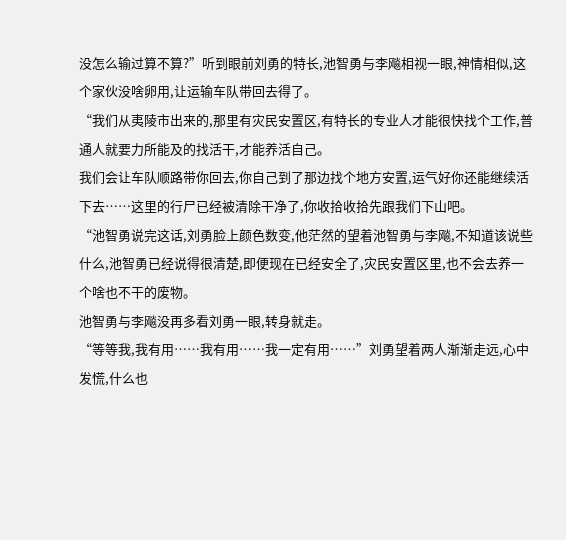没怎么输过算不算?”听到眼前刘勇的特长,池智勇与李飚相视一眼,神情相似,这个家伙没啥卵用,让运输车队带回去得了。
“我们从夷陵市出来的,那里有灾民安置区,有特长的专业人才能很快找个工作,普通人就要力所能及的找活干,才能养活自己。
我们会让车队顺路带你回去,你自己到了那边找个地方安置,运气好你还能继续活下去……这里的行尸已经被清除干净了,你收拾收拾先跟我们下山吧。
“池智勇说完这话,刘勇脸上颜色数变,他茫然的望着池智勇与李飚,不知道该说些什么,池智勇已经说得很清楚,即便现在已经安全了,灾民安置区里,也不会去养一个啥也不干的废物。
池智勇与李飚没再多看刘勇一眼,转身就走。
“等等我,我有用……我有用……我一定有用……”刘勇望着两人渐渐走远,心中发慌,什么也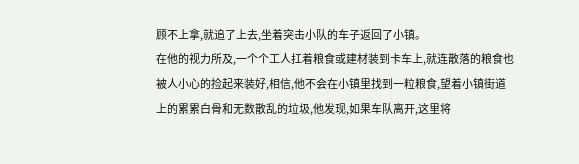顾不上拿,就追了上去,坐着突击小队的车子返回了小镇。
在他的视力所及,一个个工人扛着粮食或建材装到卡车上,就连散落的粮食也被人小心的捡起来装好,相信,他不会在小镇里找到一粒粮食,望着小镇街道上的累累白骨和无数散乱的垃圾,他发现,如果车队离开,这里将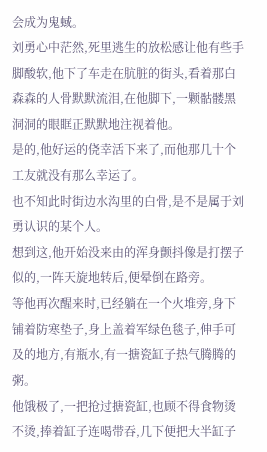会成为鬼蜮。
刘勇心中茫然,死里逃生的放松感让他有些手脚酸软,他下了车走在肮脏的街头,看着那白森森的人骨默默流泪,在他脚下,一颗骷髅黑洞洞的眼眶正默默地注视着他。
是的,他好运的侥幸活下来了,而他那几十个工友就没有那么幸运了。
也不知此时街边水沟里的白骨,是不是属于刘勇认识的某个人。
想到这,他开始没来由的浑身颤抖像是打摆子似的,一阵天旋地转后,便晕倒在路旁。
等他再次醒来时,已经躺在一个火堆旁,身下铺着防寒垫子,身上盖着军绿色毯子,伸手可及的地方,有瓶水,有一搪瓷缸子热气腾腾的粥。
他饿极了,一把抢过搪瓷缸,也顾不得食物烫不烫,捧着缸子连喝带吞,几下便把大半缸子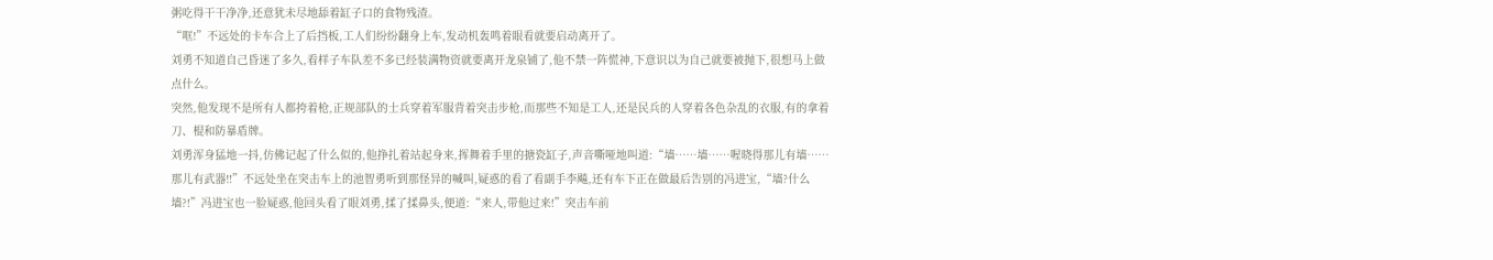粥吃得干干净净,还意犹未尽地舔着缸子口的食物残渣。
“哐!”不远处的卡车合上了后挡板,工人们纷纷翻身上车,发动机轰鸣着眼看就要启动离开了。
刘勇不知道自己昏迷了多久,看样子车队差不多已经装满物资就要离开龙泉铺了,他不禁一阵慌神,下意识以为自己就要被抛下,很想马上做点什么。
突然,他发现不是所有人都挎着枪,正规部队的士兵穿着军服背着突击步枪,而那些不知是工人,还是民兵的人穿着各色杂乱的衣服,有的拿着刀、棍和防暴盾牌。
刘勇浑身猛地一抖,仿佛记起了什么似的,他挣扎着站起身来,挥舞着手里的搪瓷缸子,声音嘶哑地叫道:“墙……墙……喔晓得那儿有墙……那儿有武器!!”不远处坐在突击车上的池智勇听到那怪异的喊叫,疑惑的看了看副手李飚,还有车下正在做最后告别的冯进宝,“墙?什么墙?!”冯进宝也一脸疑惑,他回头看了眼刘勇,揉了揉鼻头,便道:“来人,带他过来!”突击车前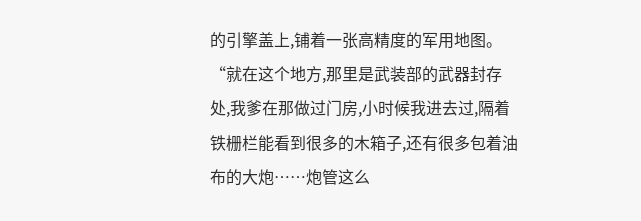的引擎盖上,铺着一张高精度的军用地图。
“就在这个地方,那里是武装部的武器封存处,我爹在那做过门房,小时候我进去过,隔着铁栅栏能看到很多的木箱子,还有很多包着油布的大炮……炮管这么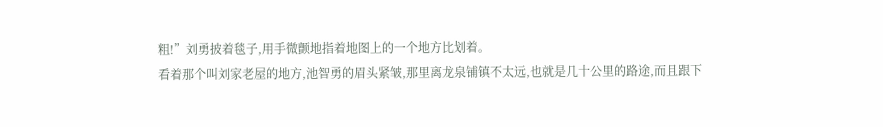粗!”刘勇披着毯子,用手微颤地指着地图上的一个地方比划着。
看着那个叫刘家老屋的地方,池智勇的眉头紧皱,那里离龙泉铺镇不太远,也就是几十公里的路途,而且跟下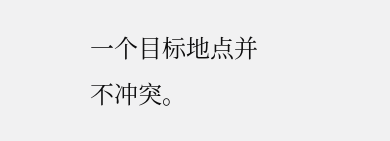一个目标地点并不冲突。